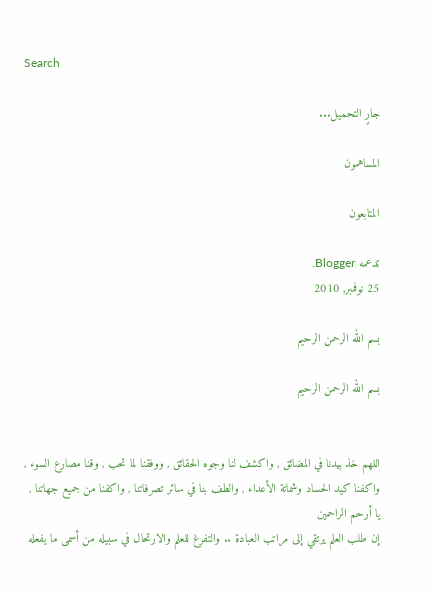Search

جارٍ التحميل...

المساهمون

المتابعون

تدعمه Blogger.
25 نوفمبر, 2010

بسم الله الرحمن الرحيم

بسم الله الرحمن الرحيم


اللهم خذ بيدنا في المضائق , واكشف لنا وجوه الحقائق , ووفقنا لما تحب , وقنا مصارع السوء ,
واكفنا كيد الحساد وشماتة الأعداء , والطف بنا في سائر تصرفاتنا , واكفنا من جميع جهاتنا ,
يا أرحم الراحمين
إن طلب العلم يرتقي إلى مراتب العبادة .. والتفرغ للعلم والارتحال في سبيله من أسمى ما يفعله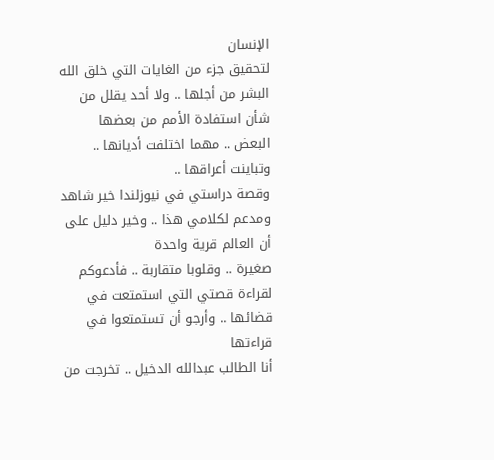الإنسان
لتحقيق جزء من الغايات التي خلق الله البشر من أجلها .. ولا أحد يقلل من شأن استفادة الأمم من بعضها
البعض .. مهما اختلفت أديانها .. وتباينت أعراقها ..
وقصة دراستي في نيوزلندا خير شاهد ومدعم لكلامي هذا .. وخير دليل على أن العالم قرية واحدة
صغيرة .. وقلوبا متقاربة .. فأدعوكم لقراءة قصتي التي استمتعت في قضائها .. وأرجو أن تستمتعوا في قراءتها
أنا الطالب عبدالله الدخيل .. تخرجت من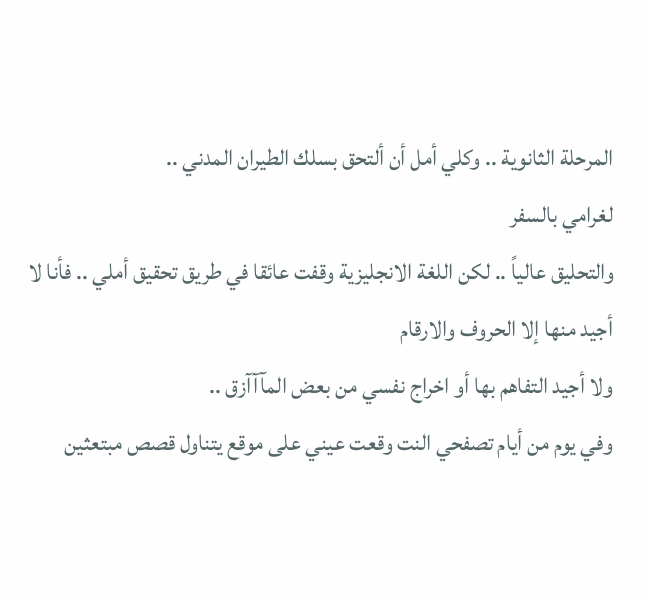المرحلة الثانوية .. وكلي أمل أن ألتحق بسلك الطيران المدني ..
لغرامي بالسفر
والتحليق عالياً .. لكن اللغة الانجليزية وقفت عائقا في طريق تحقيق أملي .. فأنا لا أجيد منها إلا الحروف والارقام
ولا أجيد التفاهم بها أو اخراج نفسي من بعض المآآآزق ..
وفي يوم من أيام تصفحي النت وقعت عيني على موقع يتناول قصص مبتعثين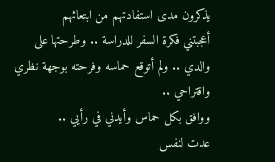يذكرون مدى استفادتهم من ابتعاثهم
أعجبتني فكرة السفر للدراسة .. وطرحتها على والدي .. ولم أتوقع حماسه وفرحته بوجهة نظري واقتراحي ..
ووافق بكل حماس وأيدني في رأيي ..
عدت لنفس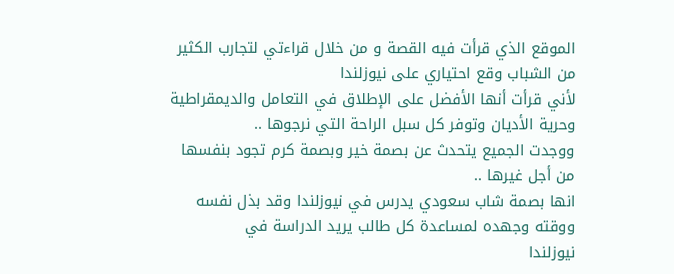الموقع الذي قرأت فيه القصة و من خلال قراءتي لتجارب الكثير من الشباب وقع احتياري على نيوزلندا
لأني قرأت أنها الأفضل على الإطلاق في التعامل والديمقراطية وحرية الأديان وتوفر كل سبل الراحة التي نرجوها ..
ووجدت الجميع يتحدث عن بصمة خير وبصمة كرم تجود بنفسها من أجل غيرها ..
انها بصمة شاب سعودي يدرس في نيوزلندا وقد بذل نفسه ووقته وجهده لمساعدة كل طالب يريد الدراسة في
نيوزلندا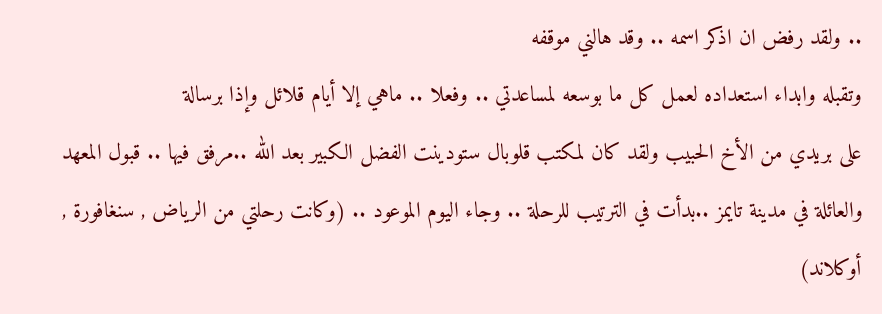.. ولقد رفض ان اذكر اسمه .. وقد هالني موقفه
وتقبله وابداء استعداده لعمل كل ما بوسعه لمساعدتي .. وفعلا .. ماهي إلا أيام قلائل وإذا برسالة
على بريدي من الأخ الحبيب ولقد كان لمكتب قلوبال ستودينت الفضل الكبير بعد الله ..مرفق فيها .. قبول المعهد والعائلة في مدينة تايمز ..بدأت في الترتيب للرحلة .. وجاء اليوم الموعود .. (وكانت رحلتي من الرياض , سنغافورة , أوكلاند)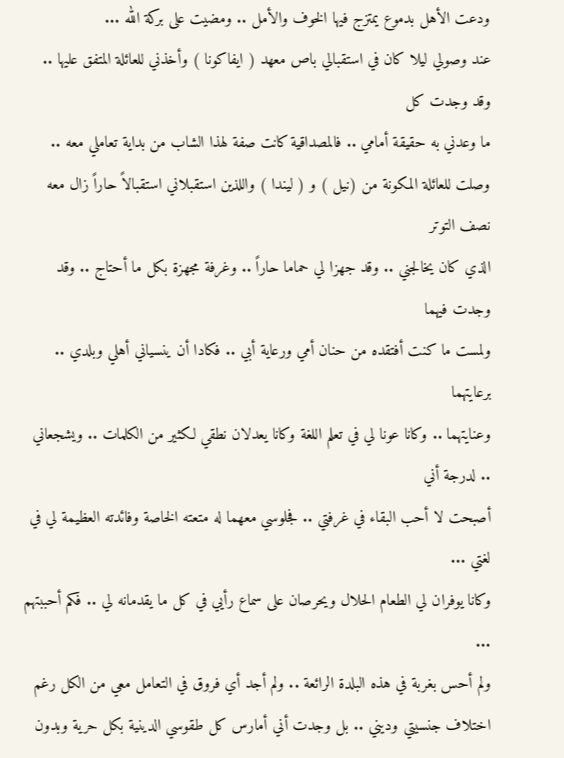ودعت الأهل بدموع يمتزج فيها الخوف والأمل .. ومضيت على بركة الله ...
عند وصولي ليلا كان في استقبالي باص معهد ( ايفاكونا ) وأخذني للعائلة المتفق عليها .. وقد وجدت كل
ما وعدني به حقيقة أمامي .. فالمصداقية كانت صفة لهذا الشاب من بداية تعاملي معه ..
وصلت للعائلة المكونة من (نيل ) و ( ليندا ) واللذين استقبلاني استقبالاً حاراً زال معه نصف التوتر
الذي كان يخالجني .. وقد جهزا لي حماما حاراً .. وغرفة مجهزة بكل ما أحتاج .. وقد وجدت فيهما
ولمست ما كنت أفتقده من حنان أمي ورعاية أبي .. فكادا أن ينسياني أهلي وبلدي .. برعايتهما
وعنايتهما .. وكانا عونا لي في تعلم اللغة وكانا يعدلان نطقي لكثير من الكلمات .. ويشجعاني .. لدرجة أني
أصبحت لا أحب البقاء في غرفتي .. فجلوسي معهما له متعته الخاصة وفائدته العظيمة لي في لغتي ...
وكانا يوفران لي الطعام الحلال ويحرصان على سماع رأيي في كل ما يقدمانه لي .. فكم أحببتهم ...
ولم أحس بغربة في هذه البلدة الرائعة .. ولم أجد أي فروق في التعامل معي من الكل رغم
اختلاف جنسيتي وديني .. بل وجدت أني أمارس كل طقوسي الدينية بكل حرية وبدون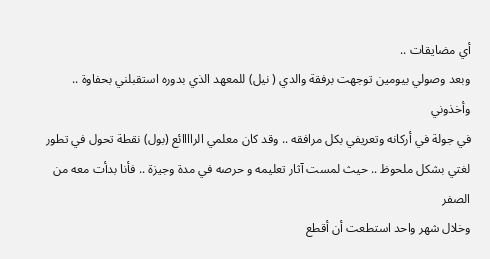أي مضايقات ..
وبعد وصولي بيومين توجهت برفقة والدي ( نيل) للمعهد الذي بدوره استقبلني بحفاوة .. وأخذوني
في جولة في أركانه وتعريفي بكل مرافقه .. وقد كان معلمي الراااائع (بول) نقطة تحول في تطور
لغتي بشكل ملحوظ .. حيث لمست آثار تعليمه و حرصه في مدة وجيزة .. فأنا بدأت معه من الصفر
وخلال شهر واحد استطعت أن أقطع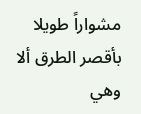مشواراً طويلا بأقصر الطرق ألا وهي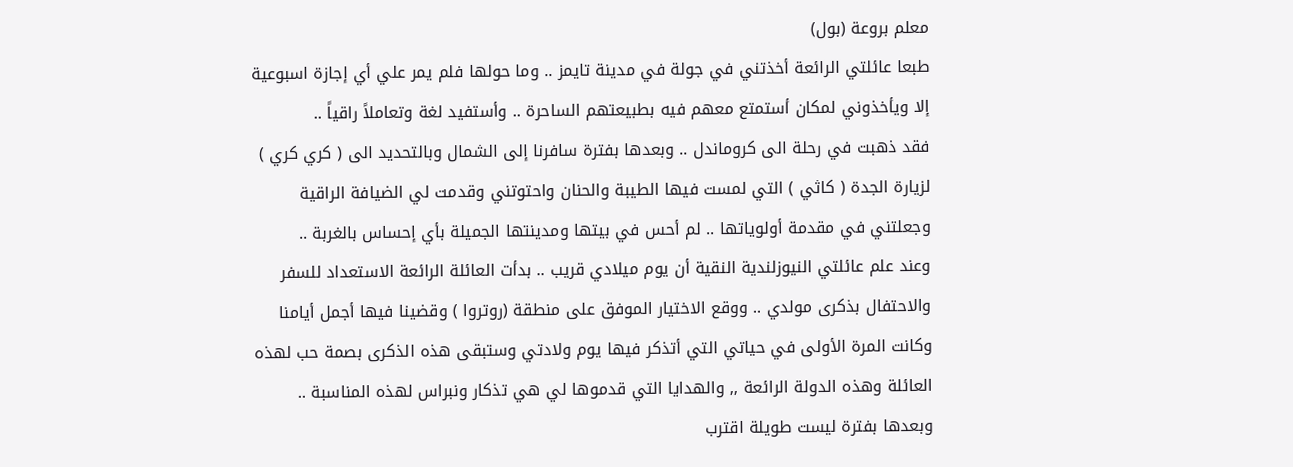معلم بروعة (بول)
طبعا عائلتي الرائعة أخذتني في جولة في مدينة تايمز .. وما حولها فلم يمر علي أي إجازة اسبوعية
إلا ويأخذوني لمكان أستمتع معهم فيه بطبيعتهم الساحرة .. وأستفيد لغة وتعاملاً راقياً ..
فقد ذهبت في رحلة الى كروماندل .. وبعدها بفترة سافرنا إلى الشمال وبالتحديد الى ( كري كري )
لزيارة الجدة ( كاثي ) التي لمست فيها الطيبة والحنان واحتوتني وقدمت لي الضيافة الراقية
وجعلتني في مقدمة أولوياتها .. لم أحس في بيتها ومدينتها الجميلة بأي إحساس بالغربة ..
وعند علم عائلتي النيوزلندية النقية أن يوم ميلادي قريب .. بدأت العائلة الرائعة الاستعداد للسفر
والاحتفال بذكرى مولدي .. ووقع الاختيار الموفق على منطقة (روتروا ) وقضينا فيها أجمل أيامنا
وكانت المرة الأولى في حياتي التي أتذكر فيها يوم ولادتي وستبقى هذه الذكرى بصمة حب لهذه
العائلة وهذه الدولة الرائعة ,, والهدايا التي قدموها لي هي تذكار ونبراس لهذه المناسبة ..
وبعدها بفترة ليست طويلة اقترب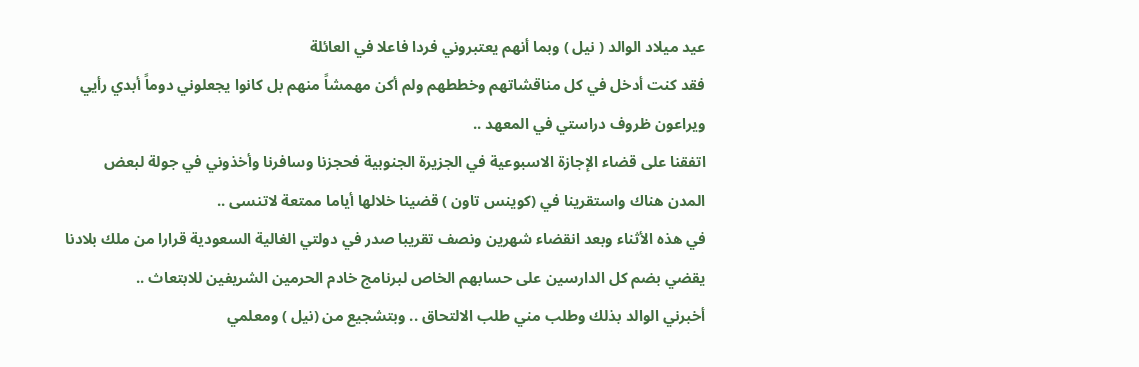عيد ميلاد الوالد ( نيل ) وبما أنهم يعتبروني فردا فاعلا في العائلة
فقد كنت أدخل في كل مناقشاتهم وخططهم ولم أكن مهمشاً منهم بل كانوا يجعلوني دوماً أبدي رأيي
ويراعون ظروف دراستي في المعهد ..
اتفقنا على قضاء الإجازة الاسبوعية في الجزيرة الجنوبية فحجزنا وسافرنا وأخذوني في جولة لبعض
المدن هناك واستقرينا في (كوينس تاون ) قضينا خلالها أياما ممتعة لاتنسى ..
في هذه الأثناء وبعد انقضاء شهرين ونصف تقريبا صدر في دولتي الغالية السعودية قرارا من ملك بلادنا
يقضي بضم كل الدارسين على حسابهم الخاص لبرنامج خادم الحرمين الشريفين للابتعاث ..
أخبرني الوالد بذلك وطلب مني طلب الالتحاق .. وبتشجيع من (نيل ) ومعلمي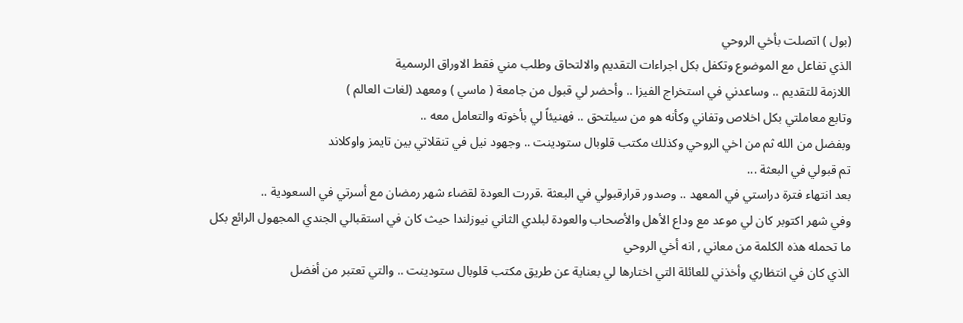(بول ) اتصلت بأخي الروحي
الذي تفاعل مع الموضوع وتكفل بكل اجراءات التقديم والالتحاق وطلب مني فقط الاوراق الرسمية
اللازمة للتقديم .. وساعدني في استخراج الفيزا .. وأحضر لي قبول من جامعة ( ماسي ) ومعهد (لغات العالم )
وتابع معاملتي بكل اخلاص وتفاني وكأنه هو من سيلتحق .. فهنيئاً لي بأخوته والتعامل معه ..
وبفضل من الله ثم من اخي الروحي وكذلك مكتب قلوبال ستودينت .. وجهود نيل في تنقلاتي بين تايمز واوكلاند
تم قبولي في البعثة ...
بعد انتهاء فترة دراستي في المعهد .. وصدور قرارقبولي في البعثة .قررت العودة لقضاء شهر رمضان مع أسرتي في السعودية ..
وفي شهر اكتوبر كان لي موعد مع وداع الأهل والأصحاب والعودة لبلدي الثاني نيوزلندا حيث كان في استقبالي الجندي المجهول الرائع بكل ما تحمله هذه الكلمة من معاني , انه أخي الروحي
الذي كان في انتظاري وأخذني للعائلة التي اختارها لي بعناية عن طريق مكتب قلوبال ستودينت .. والتي تعتبر من أفضل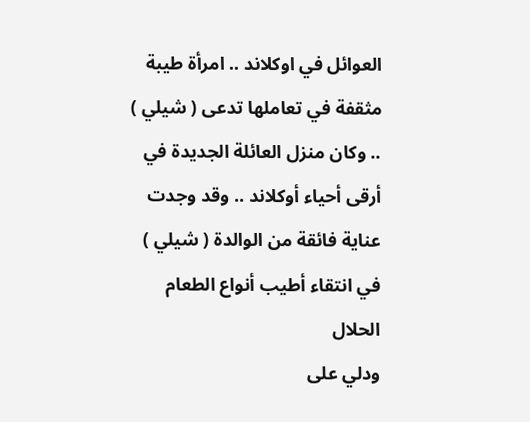العوائل في اوكلاند .. امرأة طيبة مثقفة في تعاملها تدعى ( شيلي ) .. وكان منزل العائلة الجديدة في
أرقى أحياء أوكلاند .. وقد وجدت عناية فائقة من الوالدة ( شيلي ) في انتقاء أطيب أنواع الطعام الحلال
ودلي على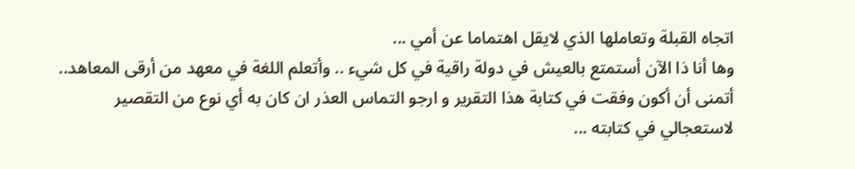اتجاه القبلة وتعاملها الذي لايقل اهتماما عن أمي ...
وها أنا ذا الآن أستمتع بالعيش في دولة راقية في كل شيء .. وأتعلم اللغة في معهد من أرقى المعاهد..
أتمنى أن أكون وفقت في كتابة هذا التقرير و ارجو التماس العذر ان كان به أي نوع من التقصير
لاستعجالي في كتابته ...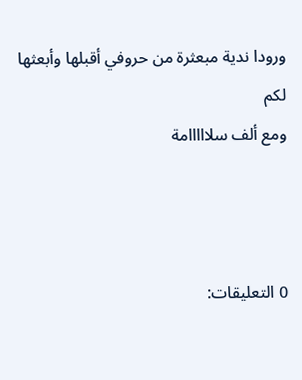ورودا ندية مبعثرة من حروفي أقبلها وأبعثها لكم
ومع ألف سلااااامة



0 التعليقات: